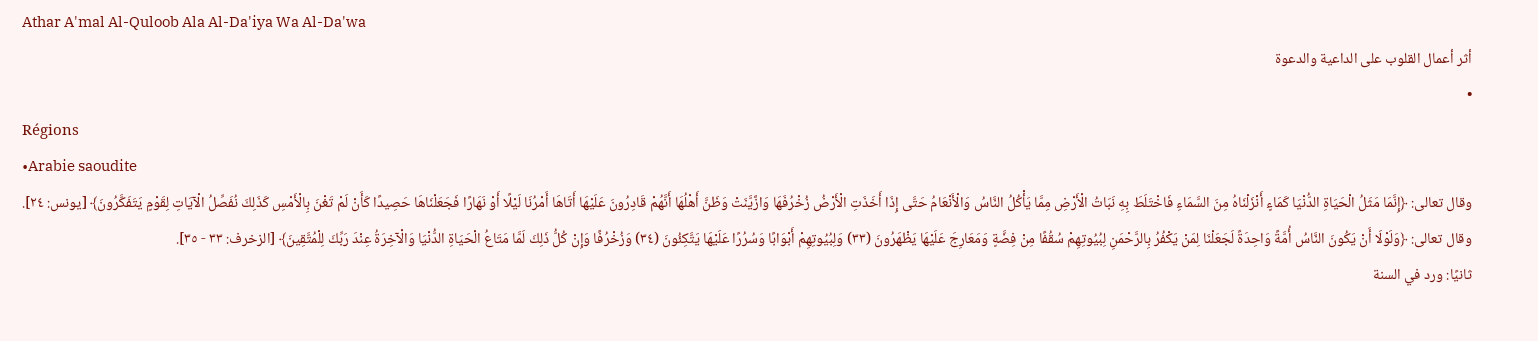Athar A'mal Al-Quloob Ala Al-Da'iya Wa Al-Da'wa
أثر أعمال القلوب على الداعية والدعوة
•
Régions
•Arabie saoudite
وقال تعالى: ﴿إِنَّمَا مَثَلُ الْحَيَاةِ الدُّنْيَا كَمَاءٍ أَنْزَلْنَاهُ مِنَ السَّمَاءِ فَاخْتَلَطَ بِهِ نَبَاتُ الْأَرْضِ مِمَّا يَأْكُلُ النَّاسُ وَالْأَنْعَامُ حَتَّى إِذَا أَخَذَتِ الْأَرْضُ زُخْرُفَهَا وَازَّيَّنَتْ وَظَنَّ أَهْلُهَا أَنَّهُمْ قَادِرُونَ عَلَيْهَا أَتَاهَا أَمْرُنَا لَيْلًا أَوْ نَهَارًا فَجَعَلْنَاهَا حَصِيدًا كَأَنْ لَمْ تَغْنَ بِالْأَمْسِ كَذَلِكَ نُفَصِّلُ الْآيَاتِ لِقَوْمٍ يَتَفَكَّرُونَ﴾ [يونس: ٢٤].
وقال تعالى: ﴿وَلَوْلَا أَنْ يَكُونَ النَّاسُ أُمَّةً وَاحِدَةً لَجَعَلْنَا لِمَنْ يَكْفُرُ بِالرَّحْمَنِ لِبُيُوتِهِمْ سُقُفًا مِنْ فِضَّةٍ وَمَعَارِجَ عَلَيْهَا يَظْهَرُونَ (٣٣) وَلِبُيُوتِهِمْ أَبْوَابًا وَسُرُرًا عَلَيْهَا يَتَّكِئُونَ (٣٤) وَزُخْرُفًا وَإِنْ كُلُّ ذَلِكَ لَمَّا مَتَاعُ الْحَيَاةِ الدُّنْيَا وَالْآخِرَةُ عِنْدَ رَبِّكَ لِلْمُتَّقِينَ﴾ [الزخرف: ٣٣ - ٣٥].
ثانيًا: ورد في السنة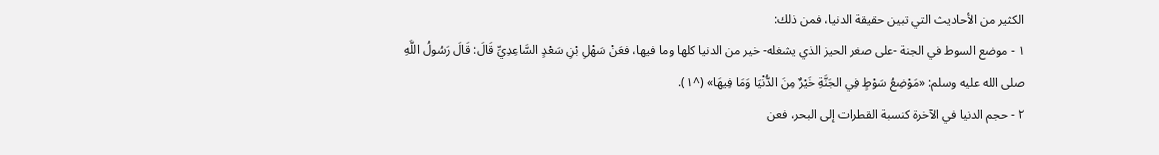الكثير من الأحاديث التي تبين حقيقة الدنيا، فمن ذلك:
١ - موضع السوط في الجنة -على صغر الحيز الذي يشغله- خير من الدنيا كلها وما فيها، فعَنْ سَهْلِ بْنِ سَعْدٍ السَّاعِدِيِّ قَالَ: قَالَ رَسُولُ اللَّهِ صلى الله عليه وسلم: «مَوْضِعُ سَوْطٍ فِي الجَنَّةِ خَيْرٌ مِنَ الدُّنْيَا وَمَا فِيهَا» (^١).
٢ - حجم الدنيا في الآخرة كنسبة القطرات إلى البحر، فعن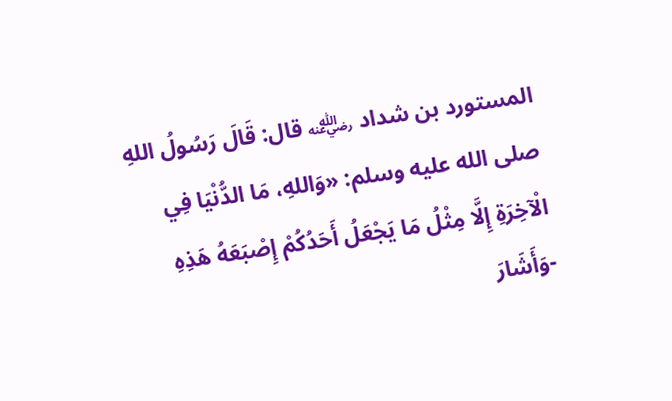المستورد بن شداد ﵁ قال: قَالَ رَسُولُ اللهِ صلى الله عليه وسلم: «وَاللهِ، مَا الدُّنْيَا فِي الْآخِرَةِ إِلَّا مِثْلُ مَا يَجْعَلُ أَحَدُكُمْ إِصْبَعَهُ هَذِهِ -وَأَشَارَ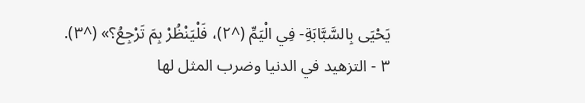يَحْيَى بِالسَّبَّابَةِ- فِي الْيَمِّ (^٢)، فَلْيَنْظُرْ بِمَ تَرْجِعُ؟» (^٣).
٣ - التزهيد في الدنيا وضرب المثل لها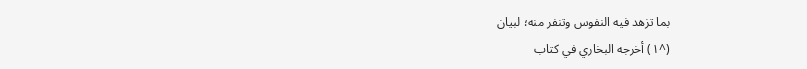بما تزهد فيه النفوس وتنفر منه؛ لبيان
(^١) أخرجه البخاري في كتاب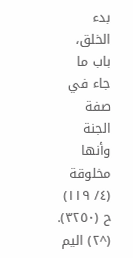بدء الخلق، باب ما جاء في صفة الجنة وأنها مخلوقة (٤/ ١١٩) ح (٣٢٥٠).
(^٢) اليم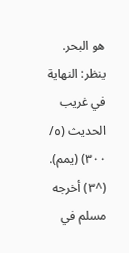هو البحر.
ينظر: النهاية في غريب الحديث (٥/ ٣٠٠) (يمم).
(^٣) أخرجه مسلم في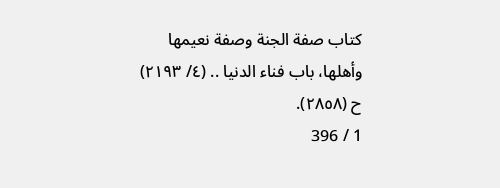كتاب صفة الجنة وصفة نعيمها وأهلها، باب فناء الدنيا .. (٤/ ٢١٩٣) ح (٢٨٥٨).
1 / 396